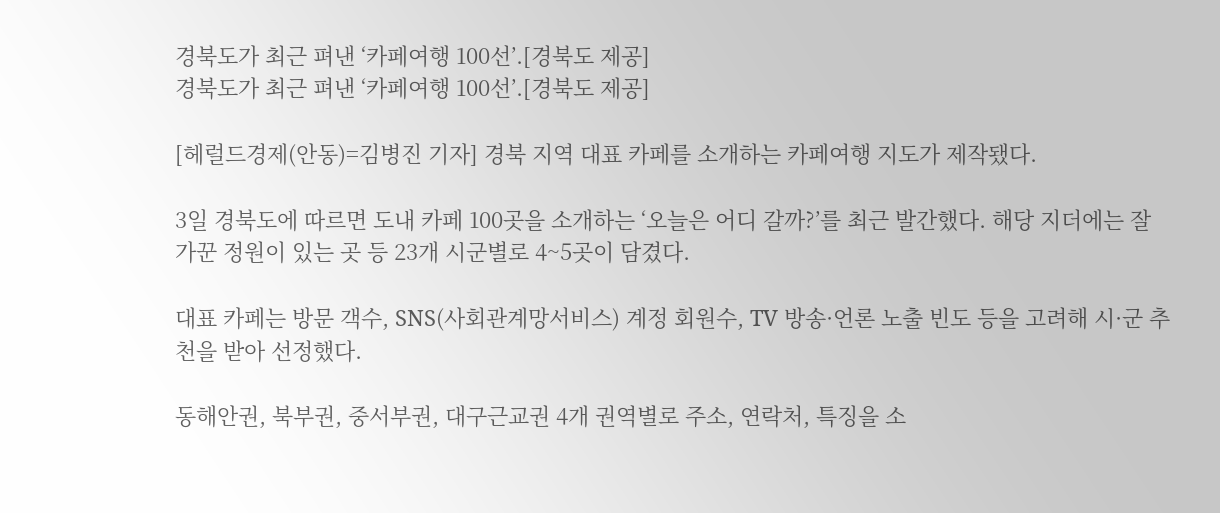경북도가 최근 펴낸 ‘카페여행 100선’.[경북도 제공]
경북도가 최근 펴낸 ‘카페여행 100선’.[경북도 제공]

[헤럴드경제(안동)=김병진 기자] 경북 지역 대표 카페를 소개하는 카페여행 지도가 제작됐다.

3일 경북도에 따르면 도내 카페 100곳을 소개하는 ‘오늘은 어디 갈까?’를 최근 발간했다. 해당 지더에는 잘 가꾼 정원이 있는 곳 등 23개 시군별로 4~5곳이 담겼다.

대표 카페는 방문 객수, SNS(사회관계망서비스) 계정 회원수, TV 방송·언론 노출 빈도 등을 고려해 시·군 추천을 받아 선정했다.

동해안권, 북부권, 중서부권, 대구근교권 4개 권역별로 주소, 연락처, 특징을 소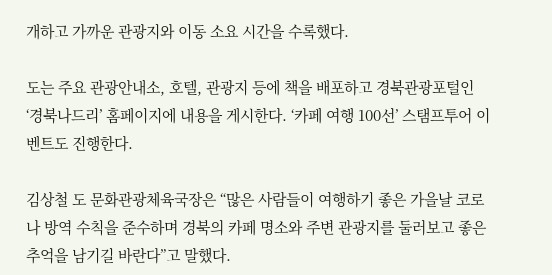개하고 가까운 관광지와 이동 소요 시간을 수록했다.

도는 주요 관광안내소, 호텔, 관광지 등에 책을 배포하고 경북관광포털인 ‘경북나드리’ 홈페이지에 내용을 게시한다. ‘카페 여행 100선’ 스탬프투어 이벤트도 진행한다.

김상철 도 문화관광체육국장은 “많은 사람들이 여행하기 좋은 가을날 코로나 방역 수칙을 준수하며 경북의 카페 명소와 주변 관광지를 둘러보고 좋은 추억을 남기길 바란다”고 말했다.